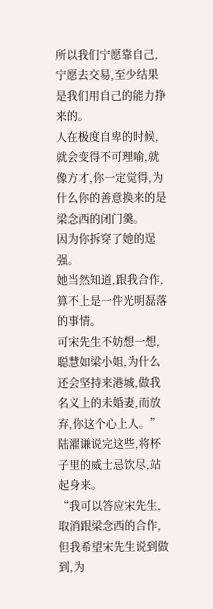所以我们宁愿靠自己,宁愿去交易,至少结果是我们用自己的能力挣来的。
人在极度自卑的时候,就会变得不可理喻,就像方才,你一定觉得,为什么你的善意换来的是梁念西的闭门羹。
因为你拆穿了她的逞强。
她当然知道,跟我合作,算不上是一件光明磊落的事情。
可宋先生不妨想一想,聪慧如梁小姐,为什么还会坚持来港城,做我名义上的未婚妻,而放弃,你这个心上人。”
陆濯谦说完这些,将杯子里的威士忌饮尽,站起身来。
“我可以答应宋先生,取消跟梁念西的合作,但我希望宋先生说到做到,为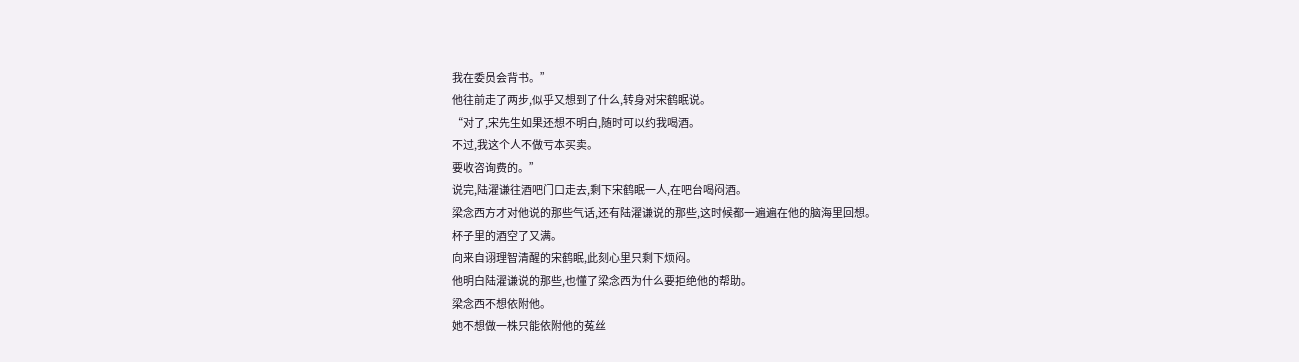我在委员会背书。”
他往前走了两步,似乎又想到了什么,转身对宋鹤眠说。
“对了,宋先生如果还想不明白,随时可以约我喝酒。
不过,我这个人不做亏本买卖。
要收咨询费的。”
说完,陆濯谦往酒吧门口走去,剩下宋鹤眠一人,在吧台喝闷酒。
梁念西方才对他说的那些气话,还有陆濯谦说的那些,这时候都一遍遍在他的脑海里回想。
杯子里的酒空了又满。
向来自诩理智清醒的宋鹤眠,此刻心里只剩下烦闷。
他明白陆濯谦说的那些,也懂了梁念西为什么要拒绝他的帮助。
梁念西不想依附他。
她不想做一株只能依附他的菟丝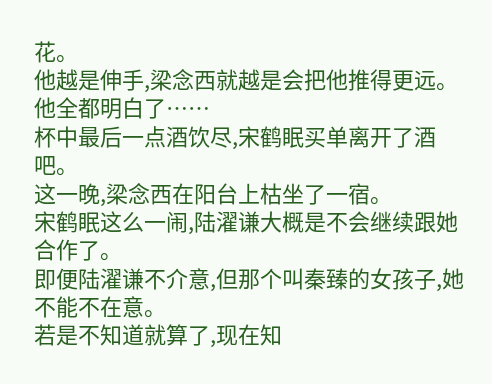花。
他越是伸手,梁念西就越是会把他推得更远。
他全都明白了……
杯中最后一点酒饮尽,宋鹤眠买单离开了酒吧。
这一晚,梁念西在阳台上枯坐了一宿。
宋鹤眠这么一闹,陆濯谦大概是不会继续跟她合作了。
即便陆濯谦不介意,但那个叫秦臻的女孩子,她不能不在意。
若是不知道就算了,现在知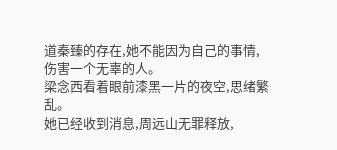道秦臻的存在,她不能因为自己的事情,伤害一个无辜的人。
梁念西看着眼前漆黑一片的夜空,思绪繁乱。
她已经收到消息,周远山无罪释放,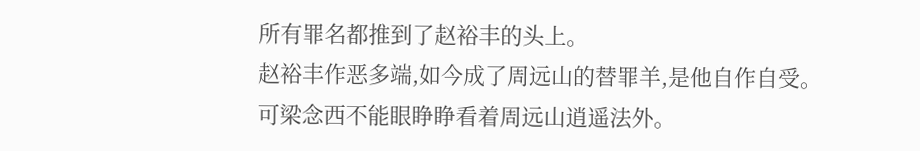所有罪名都推到了赵裕丰的头上。
赵裕丰作恶多端,如今成了周远山的替罪羊,是他自作自受。
可梁念西不能眼睁睁看着周远山逍遥法外。